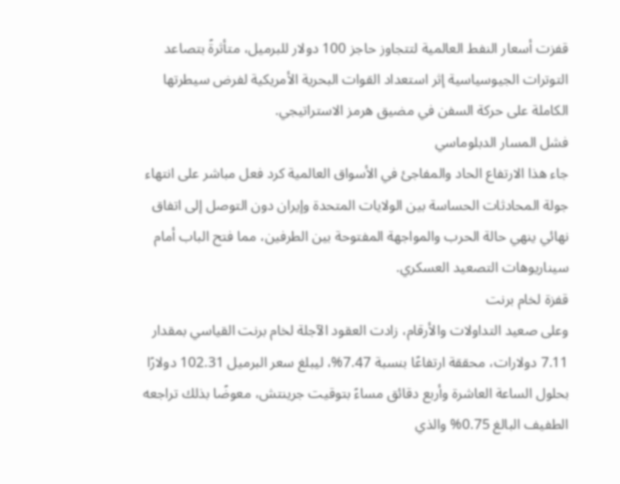قفزت أسعار النفط العالمية لتتجاوز حاجز 100 دولار للبرميل، متأثرةً بتصاعد التوترات الجيوسياسية إثر استعداد القوات البحرية الأمريكية لفرض سيطرتها الكاملة على حركة السفن في مضيق هرمز الاستراتيجي.
فشل المسار الدبلوماسي
جاء هذا الارتفاع الحاد والمفاجئ في الأسواق العالمية كرد فعل مباشر على انتهاء جولة المحادثات الحساسة بين الولايات المتحدة وإيران دون التوصل إلى اتفاق نهائي ينهي حالة الحرب والمواجهة المفتوحة بين الطرفين، مما فتح الباب أمام سيناريوهات التصعيد العسكري.
قفزة لخام برنت
وعلى صعيد التداولات والأرقام، زادت العقود الآجلة لخام برنت القياسي بمقدار 7.11 دولارات، محققة ارتفاعًا بنسبة 7.47%، ليبلغ سعر البرميل 102.31 دولارًا بحلول الساعة العاشرة وأربع دقائق مساءً بتوقيت جرينتش، معوضًا بذلك تراجعه الطفيف البالغ 0.75% والذي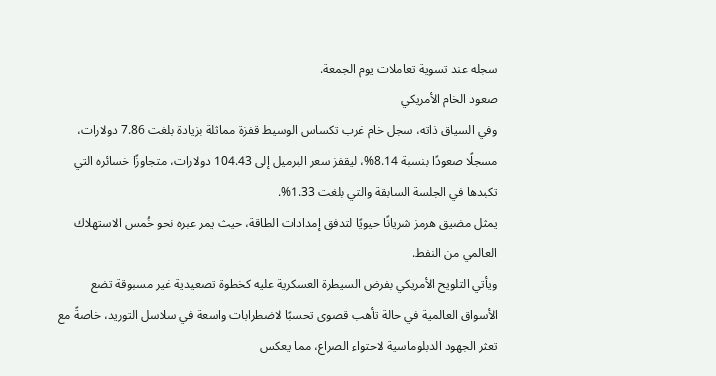سجله عند تسوية تعاملات يوم الجمعة.
صعود الخام الأمريكي
وفي السياق ذاته، سجل خام غرب تكساس الوسيط قفزة مماثلة بزيادة بلغت 7.86 دولارات، مسجلًا صعودًا بنسبة 8.14%، ليقفز سعر البرميل إلى 104.43 دولارات، متجاوزًا خسائره التي تكبدها في الجلسة السابقة والتي بلغت 1.33%.
يمثل مضيق هرمز شريانًا حيويًا لتدفق إمدادات الطاقة، حيث يمر عبره نحو خُمس الاستهلاك العالمي من النفط.
ويأتي التلويح الأمريكي بفرض السيطرة العسكرية عليه كخطوة تصعيدية غير مسبوقة تضع الأسواق العالمية في حالة تأهب قصوى تحسبًا لاضطرابات واسعة في سلاسل التوريد، خاصةً مع تعثر الجهود الدبلوماسية لاحتواء الصراع، مما يعكس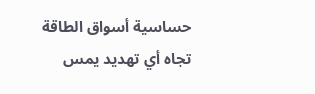حساسية أسواق الطاقة تجاه أي تهديد يمس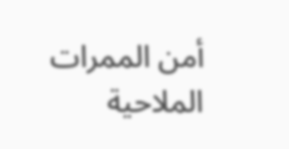أمن الممرات الملاحية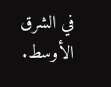في الشرق الأوسط.